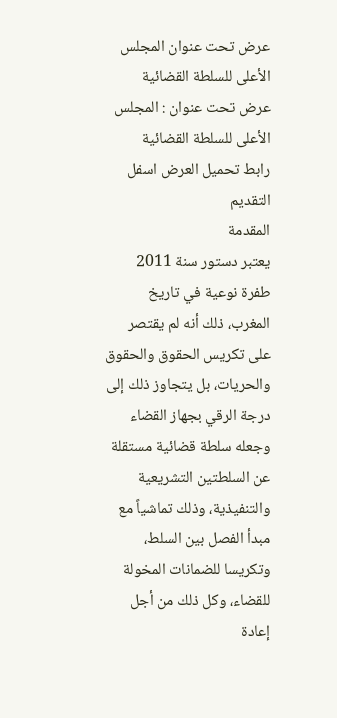عرض تحت عنوان المجلس الأعلى للسلطة القضائية
عرض تحت عنوان : المجلس الأعلى للسلطة القضائية
رابط تحميل العرض اسفل التقديم
المقدمة
يعتبر دستور سنة 2011 طفرة نوعية في تاريخ المغرب، ذلك أنه لم يقتصر على تكريس الحقوق والحقوق والحريات، بل يتجاوز ذلك إلى درجة الرقي بجهاز القضاء وجعله سلطة قضائية مستقلة عن السلطتين التشريعية والتنفيذية، وذلك تماشياً مع مبدأ الفصل بين السلط، وتكريسا للضمانات المخولة للقضاء، وكل ذلك من أجل إعادة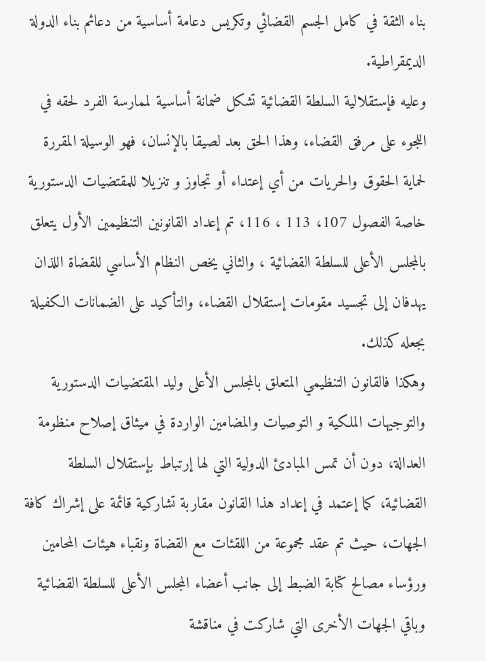بناء الثقة في كامل الجسم القضائي وتكريس دعامة أساسية من دعائم بناء الدولة الديمقراطية.
وعليه فإستقلالية السلطة القضائية تشكل ضمانة أساسية لممارسة الفرد لحقه في اللجوء على مرفق القضاء، وهذا الحق بعد لصيقا بالإنسان، فهو الوسيلة المقررة لحماية الحقوق والحريات من أي إعتداء أو تجاوز و تنزيلا للمقتضيات الدستورية خاصة الفصول 107، 113 ، 116، تم إعداد القانونين التنظيمين الأول يتعلق بالمجلس الأعلى للسلطة القضائية ، والثاني يخص النظام الأساسي للقضاة اللذان يهدفان إلى تجسيد مقومات إستقلال القضاء، والتأكيد على الضمانات الكفيلة بجعله كذلك.
وهكذا فالقانون التنظيمي المتعلق بالمجلس الأعلى وليد المقتضيات الدستورية والتوجيهات الملكية و التوصيات والمضامين الواردة في ميثاق إصلاح منظومة العدالة، دون أن تمس المبادئ الدولية التي لها إرتباط بإستقلال السلطة القضائية، كما إعتمد في إعداد هذا القانون مقاربة تشاركية قائمة على إشراك كافة الجهات، حيث تم عقد مجموعة من اللقئات مع القضاة ونقباء هيئات المحامين ورؤساء مصالح كتابة الضبط إلى جانب أعضاء المجلس الأعلى للسلطة القضائية وباقي الجهات الأخرى التي شاركت في مناقشة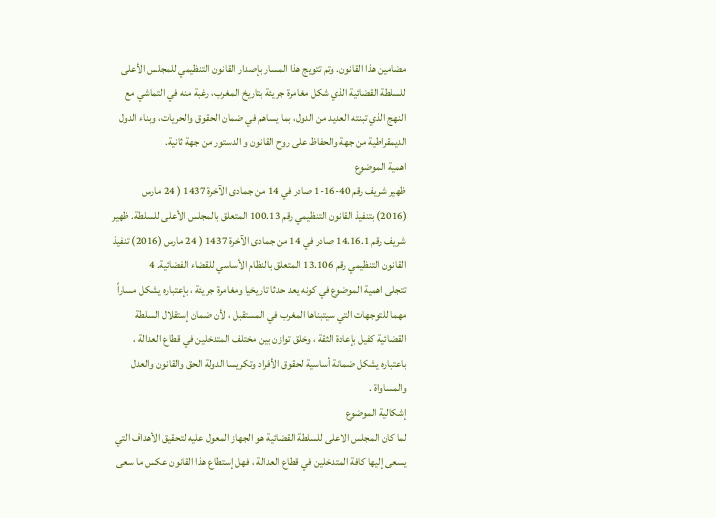مضامين هذا القانون. وتم تتويج هذا المسار بإصدار القانون التنظيمي للمجلس الأعلى للسلطة القضائية الذي شكل مغامرة جريئة بتاريخ المغرب، رغبة منه في التماشي مع النهج الذي تبنته العديد من الدول، بما يساهم في ضمان الحقوق والحريات، وبناء الدول الديمقراطية من جهة والحفاظ على روح القانون و الدستور من جهة ثانية.
اهمية الموضوع
ظهير شريف رقم 40-16-1 صادر في 14 من جمادى الآخرة 1437 ( 24 مارس (2016) بتنفيذ القانون التنظيمي رقم 100.13 المتعلق بالمجلس الأعلى للسلطة. ظهير شريف رقم 14.16.1 صادر في 14 من جمادى الآخرة 1437 ( 24 مارس (2016) تنفيذ القانون التنظيمي رقم 13.106 المتعلق بالنظام الأساسي للقضاء الفضائية. 4
تتجلى اهمية الموضوع في كونه يعد حدثا تاريخيا ومغامرة جريئة ، بإعتباره يشكل مساراً مهما للتوجهات التي سيتبناها المغرب في المستقبل ، لأن ضمان إستقلال السلطة القضائية كفيل بإعادة الثقة ، وخلق توازن بين مختلف المتدخلين في قطاع العدالة ، باعتباره يشكل ضمانة أساسية لحقوق الأفراد وتكريسا الدولة الحق والقانون والعدل والمساواة .
إشكالية الموضوع
لما كان المجلس الاعلى للسلطة القضائية هو الجهاز المعول عليه لتحقيق الأهداف التي يسعى إليها كافة المتدخلين في قطاع العدالة ، فهل إستطاع هذا القانون عكس ما سعى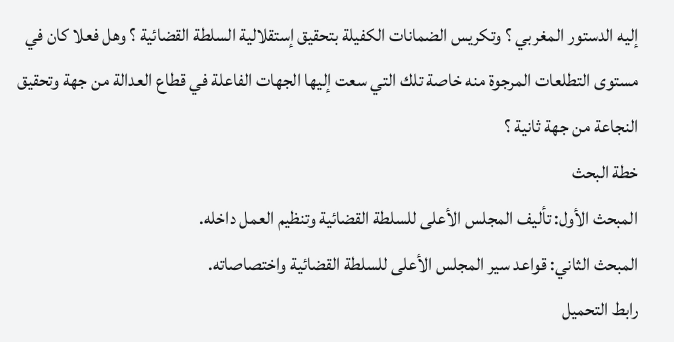إليه الدستور المغربي ؟ وتكريس الضمانات الكفيلة بتحقيق إستقلالية السلطة القضائية ؟ وهل فعلا كان في مستوى التطلعات المرجوة منه خاصة تلك التي سعت إليها الجهات الفاعلة في قطاع العدالة من جهة وتحقيق النجاعة من جهة ثانية ؟
خطة البحث
المبحث الأول: تأليف المجلس الأعلى للسلطة القضائية وتنظيم العمل داخله.
المبحث الثاني: قواعد سير المجلس الأعلى للسلطة القضائية واختصاصاته.
رابط التحميل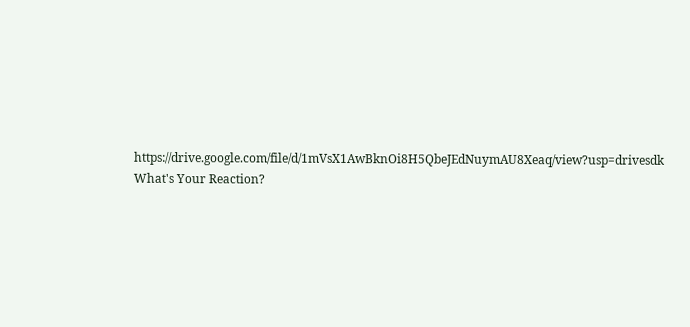https://drive.google.com/file/d/1mVsX1AwBknOi8H5QbeJEdNuymAU8Xeaq/view?usp=drivesdk
What's Your Reaction?